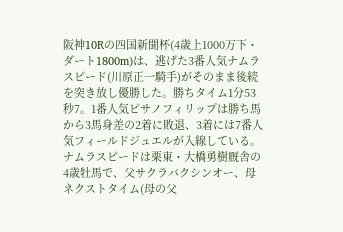阪神10Rの四国新聞杯(4歳上1000万下・ダート1800m)は、逃げた3番人気ナムラスピード(川原正一騎手)がそのまま後続を突き放し優勝した。勝ちタイム1分53秒7。1番人気ピサノフィリップは勝ち馬から3馬身差の2着に敗退、3着には7番人気フィールドジュエルが入線している。ナムラスピードは栗東・大橋勇樹厩舎の4歳牡馬で、父サクラバクシンオー、母ネクストタイム(母の父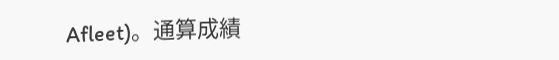Afleet)。通算成績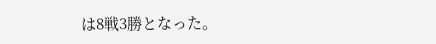は8戦3勝となった。